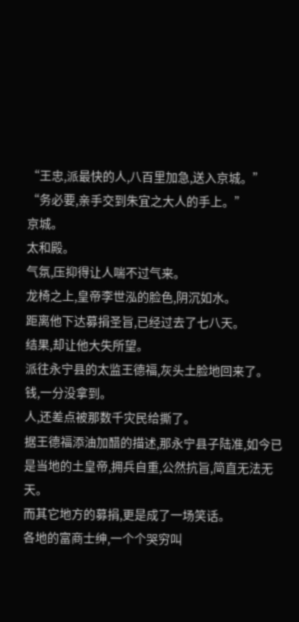“王忠,派最快的人,八百里加急,送入京城。”
“务必要,亲手交到朱宜之大人的手上。”
京城。
太和殿。
气氛,压抑得让人喘不过气来。
龙椅之上,皇帝李世泓的脸色,阴沉如水。
距离他下达募捐圣旨,已经过去了七八天。
结果,却让他大失所望。
派往永宁县的太监王德福,灰头土脸地回来了。
钱,一分没拿到。
人,还差点被那数千灾民给撕了。
据王德福添油加醋的描述,那永宁县子陆准,如今已是当地的土皇帝,拥兵自重,公然抗旨,简直无法无天。
而其它地方的募捐,更是成了一场笑话。
各地的富商士绅,一个个哭穷叫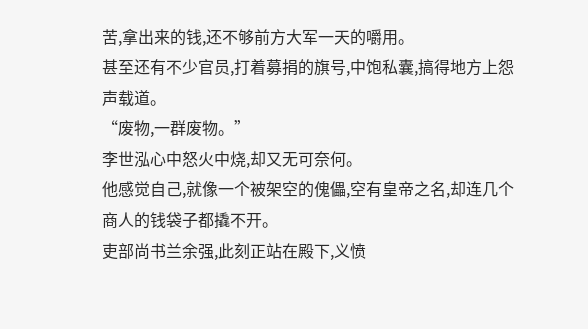苦,拿出来的钱,还不够前方大军一天的嚼用。
甚至还有不少官员,打着募捐的旗号,中饱私囊,搞得地方上怨声载道。
“废物,一群废物。”
李世泓心中怒火中烧,却又无可奈何。
他感觉自己,就像一个被架空的傀儡,空有皇帝之名,却连几个商人的钱袋子都撬不开。
吏部尚书兰余强,此刻正站在殿下,义愤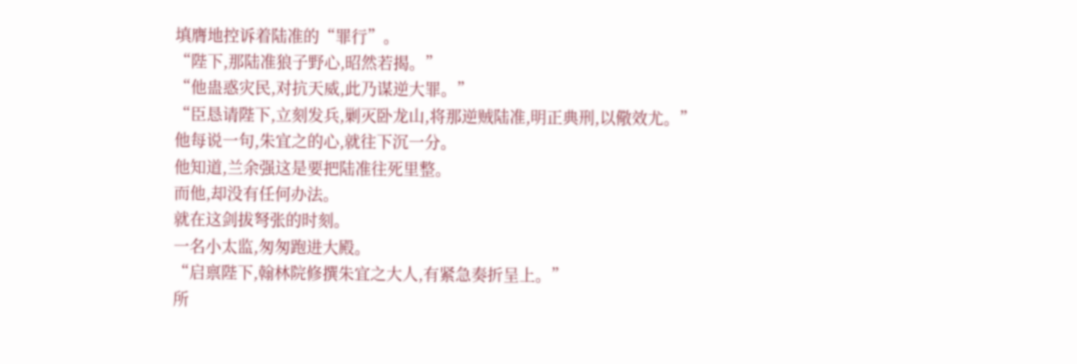填膺地控诉着陆准的“罪行”。
“陛下,那陆准狼子野心,昭然若揭。”
“他蛊惑灾民,对抗天威,此乃谋逆大罪。”
“臣恳请陛下,立刻发兵,剿灭卧龙山,将那逆贼陆准,明正典刑,以儆效尤。”
他每说一句,朱宜之的心,就往下沉一分。
他知道,兰余强这是要把陆准往死里整。
而他,却没有任何办法。
就在这剑拔弩张的时刻。
一名小太监,匆匆跑进大殿。
“启禀陛下,翰林院修撰朱宜之大人,有紧急奏折呈上。”
所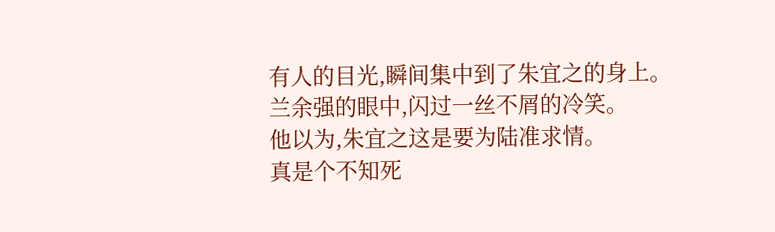有人的目光,瞬间集中到了朱宜之的身上。
兰余强的眼中,闪过一丝不屑的冷笑。
他以为,朱宜之这是要为陆准求情。
真是个不知死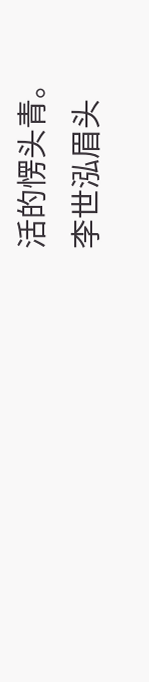活的愣头青。
李世泓眉头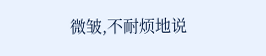微皱,不耐烦地说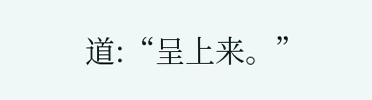道:“呈上来。”